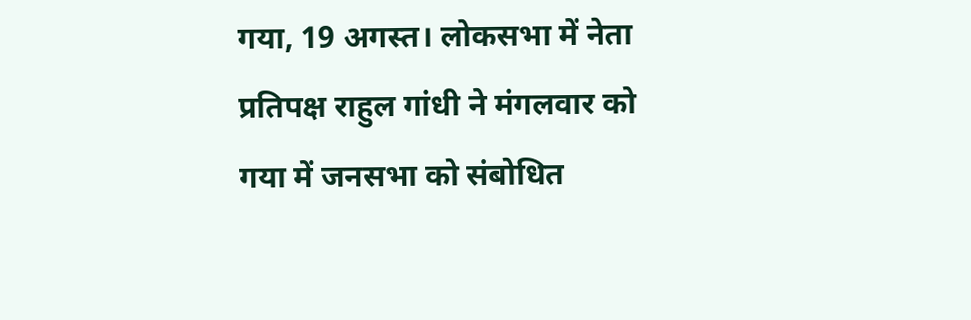गया, 19 अगस्त। लोकसभा में नेता प्रतिपक्ष राहुल गांधी ने मंगलवार को गया में जनसभा को संबोधित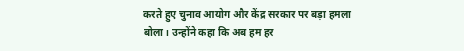करते हुए चुनाव आयोग और केंद्र सरकार पर बड़ा हमला बोला। उन्होंने कहा कि अब हम हर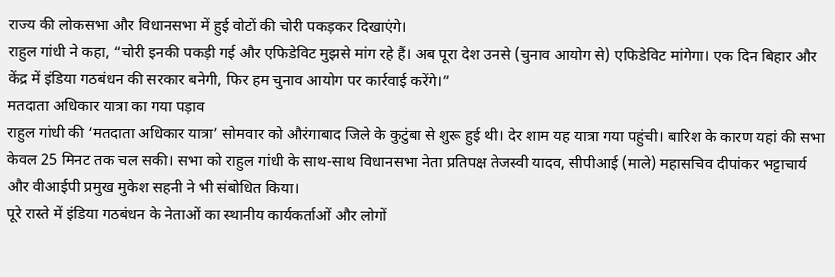राज्य की लोकसभा और विधानसभा में हुई वोटों की चोरी पकड़कर दिखाएंगे।
राहुल गांधी ने कहा, “चोरी इनकी पकड़ी गई और एफिडेविट मुझसे मांग रहे हैं। अब पूरा देश उनसे (चुनाव आयोग से) एफिडेविट मांगेगा। एक दिन बिहार और केंद्र में इंडिया गठबंधन की सरकार बनेगी, फिर हम चुनाव आयोग पर कार्रवाई करेंगे।”
मतदाता अधिकार यात्रा का गया पड़ाव
राहुल गांधी की ‘मतदाता अधिकार यात्रा’ सोमवार को औरंगाबाद जिले के कुटुंबा से शुरू हुई थी। देर शाम यह यात्रा गया पहुंची। बारिश के कारण यहां की सभा केवल 25 मिनट तक चल सकी। सभा को राहुल गांधी के साथ-साथ विधानसभा नेता प्रतिपक्ष तेजस्वी यादव, सीपीआई (माले) महासचिव दीपांकर भट्टाचार्य और वीआईपी प्रमुख मुकेश सहनी ने भी संबोधित किया।
पूरे रास्ते में इंडिया गठबंधन के नेताओं का स्थानीय कार्यकर्ताओं और लोगों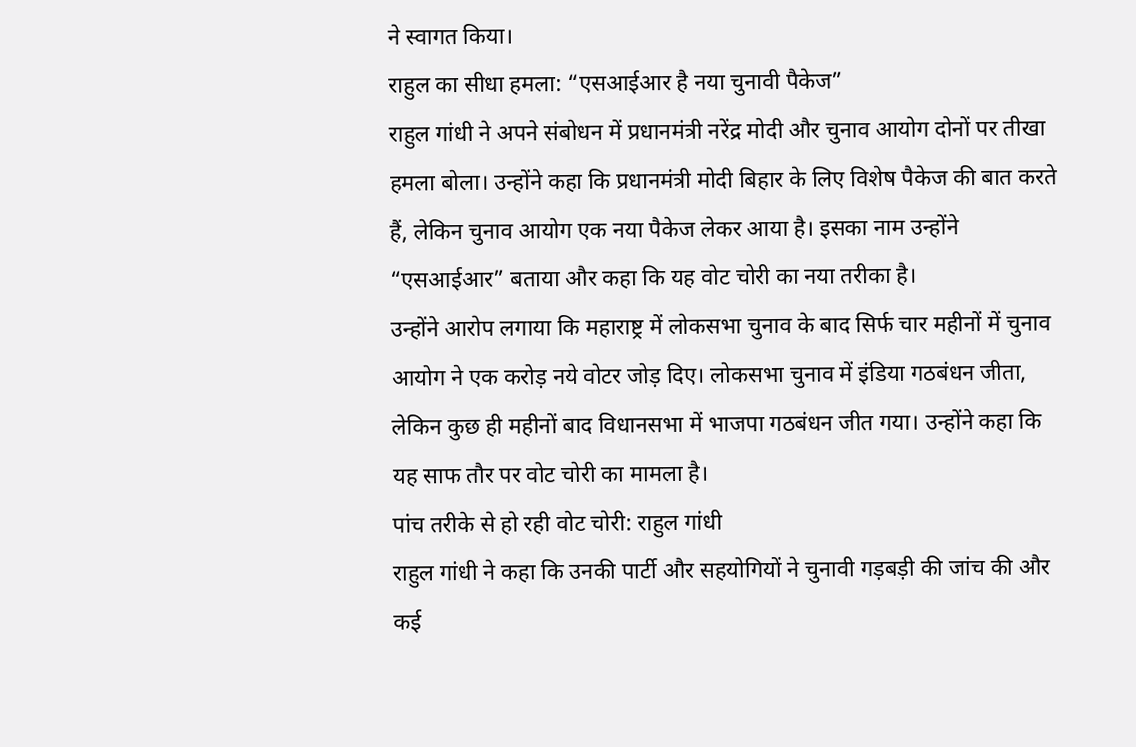ने स्वागत किया।
राहुल का सीधा हमला: “एसआईआर है नया चुनावी पैकेज”
राहुल गांधी ने अपने संबोधन में प्रधानमंत्री नरेंद्र मोदी और चुनाव आयोग दोनों पर तीखा हमला बोला। उन्होंने कहा कि प्रधानमंत्री मोदी बिहार के लिए विशेष पैकेज की बात करते हैं, लेकिन चुनाव आयोग एक नया पैकेज लेकर आया है। इसका नाम उन्होंने “एसआईआर” बताया और कहा कि यह वोट चोरी का नया तरीका है।
उन्होंने आरोप लगाया कि महाराष्ट्र में लोकसभा चुनाव के बाद सिर्फ चार महीनों में चुनाव आयोग ने एक करोड़ नये वोटर जोड़ दिए। लोकसभा चुनाव में इंडिया गठबंधन जीता, लेकिन कुछ ही महीनों बाद विधानसभा में भाजपा गठबंधन जीत गया। उन्होंने कहा कि यह साफ तौर पर वोट चोरी का मामला है।
पांच तरीके से हो रही वोट चोरी: राहुल गांधी
राहुल गांधी ने कहा कि उनकी पार्टी और सहयोगियों ने चुनावी गड़बड़ी की जांच की और कई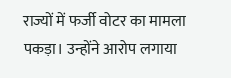राज्यों में फर्जी वोटर का मामला पकड़ा। उन्होंने आरोप लगाया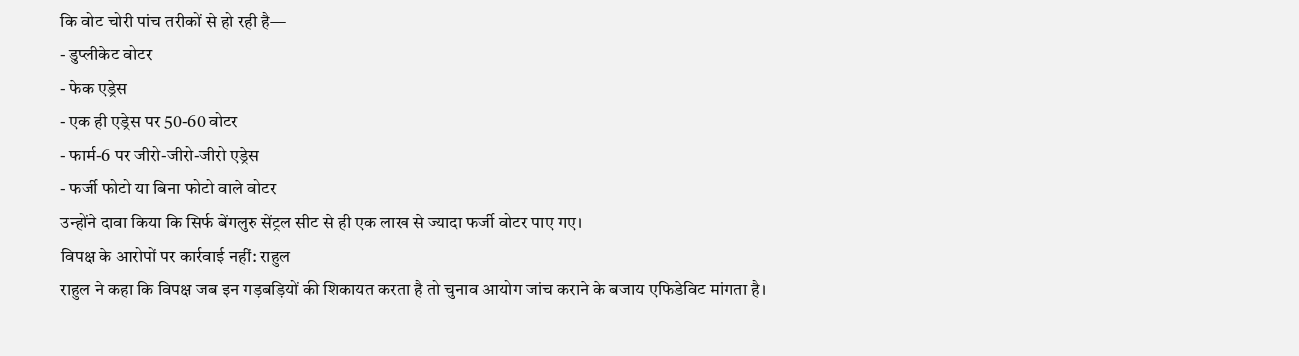कि वोट चोरी पांच तरीकों से हो रही है—
- डुप्लीकेट वोटर
- फेक एड्रेस
- एक ही एड्रेस पर 50-60 वोटर
- फार्म-6 पर जीरो-जीरो-जीरो एड्रेस
- फर्जी फोटो या बिना फोटो वाले वोटर
उन्होंने दावा किया कि सिर्फ बेंगलुरु सेंट्रल सीट से ही एक लाख से ज्यादा फर्जी वोटर पाए गए।
विपक्ष के आरोपों पर कार्रवाई नहीं: राहुल
राहुल ने कहा कि विपक्ष जब इन गड़बड़ियों की शिकायत करता है तो चुनाव आयोग जांच कराने के बजाय एफिडेविट मांगता है।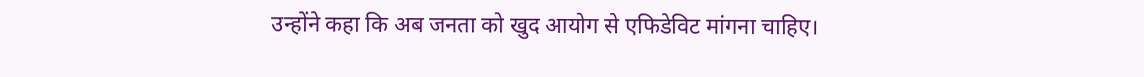उन्होंने कहा कि अब जनता को खुद आयोग से एफिडेविट मांगना चाहिए।